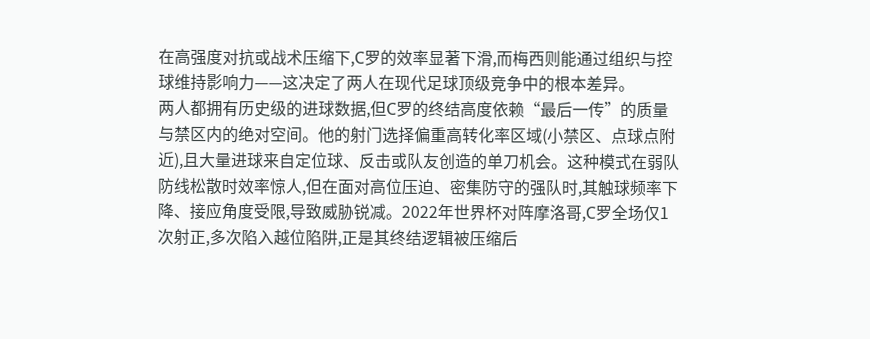在高强度对抗或战术压缩下,C罗的效率显著下滑,而梅西则能通过组织与控球维持影响力——这决定了两人在现代足球顶级竞争中的根本差异。
两人都拥有历史级的进球数据,但C罗的终结高度依赖“最后一传”的质量与禁区内的绝对空间。他的射门选择偏重高转化率区域(小禁区、点球点附近),且大量进球来自定位球、反击或队友创造的单刀机会。这种模式在弱队防线松散时效率惊人,但在面对高位压迫、密集防守的强队时,其触球频率下降、接应角度受限,导致威胁锐减。2022年世界杯对阵摩洛哥,C罗全场仅1次射正,多次陷入越位陷阱,正是其终结逻辑被压缩后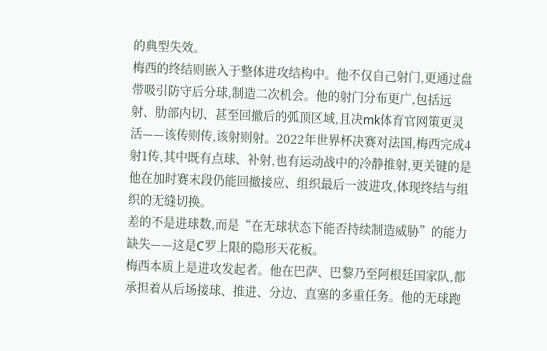的典型失效。
梅西的终结则嵌入于整体进攻结构中。他不仅自己射门,更通过盘带吸引防守后分球,制造二次机会。他的射门分布更广,包括远射、肋部内切、甚至回撤后的弧顶区域,且决mk体育官网策更灵活——该传则传,该射则射。2022年世界杯决赛对法国,梅西完成4射1传,其中既有点球、补射,也有运动战中的冷静推射,更关键的是他在加时赛末段仍能回撤接应、组织最后一波进攻,体现终结与组织的无缝切换。
差的不是进球数,而是“在无球状态下能否持续制造威胁”的能力缺失——这是C罗上限的隐形天花板。
梅西本质上是进攻发起者。他在巴萨、巴黎乃至阿根廷国家队,都承担着从后场接球、推进、分边、直塞的多重任务。他的无球跑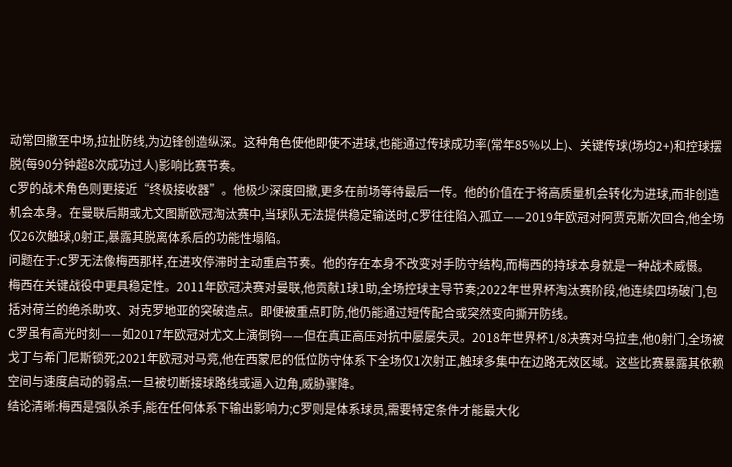动常回撤至中场,拉扯防线,为边锋创造纵深。这种角色使他即使不进球,也能通过传球成功率(常年85%以上)、关键传球(场均2+)和控球摆脱(每90分钟超8次成功过人)影响比赛节奏。
C罗的战术角色则更接近“终极接收器”。他极少深度回撤,更多在前场等待最后一传。他的价值在于将高质量机会转化为进球,而非创造机会本身。在曼联后期或尤文图斯欧冠淘汰赛中,当球队无法提供稳定输送时,C罗往往陷入孤立——2019年欧冠对阿贾克斯次回合,他全场仅26次触球,0射正,暴露其脱离体系后的功能性塌陷。
问题在于:C罗无法像梅西那样,在进攻停滞时主动重启节奏。他的存在本身不改变对手防守结构,而梅西的持球本身就是一种战术威慑。
梅西在关键战役中更具稳定性。2011年欧冠决赛对曼联,他贡献1球1助,全场控球主导节奏;2022年世界杯淘汰赛阶段,他连续四场破门,包括对荷兰的绝杀助攻、对克罗地亚的突破造点。即便被重点盯防,他仍能通过短传配合或突然变向撕开防线。
C罗虽有高光时刻——如2017年欧冠对尤文上演倒钩——但在真正高压对抗中屡屡失灵。2018年世界杯1/8决赛对乌拉圭,他0射门,全场被戈丁与希门尼斯锁死;2021年欧冠对马竞,他在西蒙尼的低位防守体系下全场仅1次射正,触球多集中在边路无效区域。这些比赛暴露其依赖空间与速度启动的弱点:一旦被切断接球路线或逼入边角,威胁骤降。
结论清晰:梅西是强队杀手,能在任何体系下输出影响力;C罗则是体系球员,需要特定条件才能最大化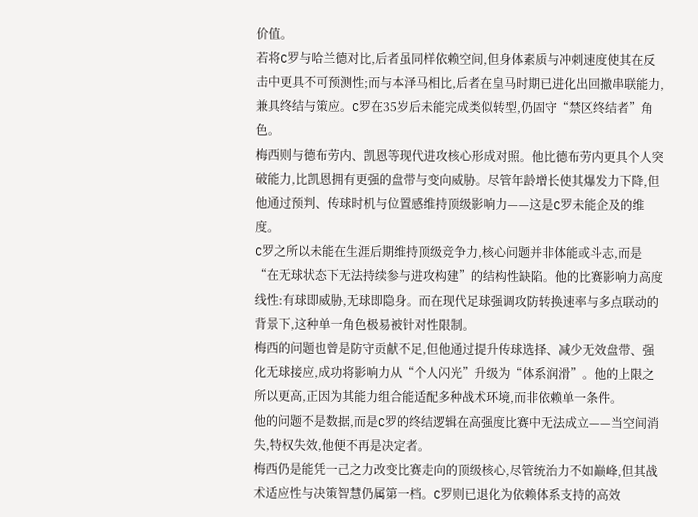价值。
若将C罗与哈兰德对比,后者虽同样依赖空间,但身体素质与冲刺速度使其在反击中更具不可预测性;而与本泽马相比,后者在皇马时期已进化出回撤串联能力,兼具终结与策应。C罗在35岁后未能完成类似转型,仍固守“禁区终结者”角色。
梅西则与德布劳内、凯恩等现代进攻核心形成对照。他比德布劳内更具个人突破能力,比凯恩拥有更强的盘带与变向威胁。尽管年龄增长使其爆发力下降,但他通过预判、传球时机与位置感维持顶级影响力——这是C罗未能企及的维度。
C罗之所以未能在生涯后期维持顶级竞争力,核心问题并非体能或斗志,而是“在无球状态下无法持续参与进攻构建”的结构性缺陷。他的比赛影响力高度线性:有球即威胁,无球即隐身。而在现代足球强调攻防转换速率与多点联动的背景下,这种单一角色极易被针对性限制。
梅西的问题也曾是防守贡献不足,但他通过提升传球选择、减少无效盘带、强化无球接应,成功将影响力从“个人闪光”升级为“体系润滑”。他的上限之所以更高,正因为其能力组合能适配多种战术环境,而非依赖单一条件。
他的问题不是数据,而是C罗的终结逻辑在高强度比赛中无法成立——当空间消失,特权失效,他便不再是决定者。
梅西仍是能凭一己之力改变比赛走向的顶级核心,尽管统治力不如巅峰,但其战术适应性与决策智慧仍属第一档。C罗则已退化为依赖体系支持的高效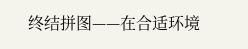终结拼图——在合适环境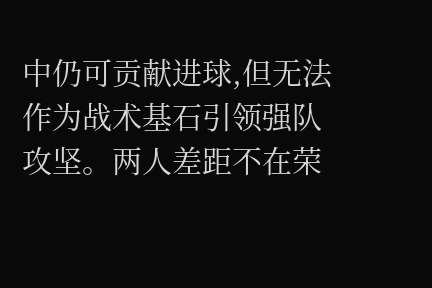中仍可贡献进球,但无法作为战术基石引领强队攻坚。两人差距不在荣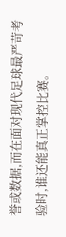誉或数据,而在面对现代足球最严苛考验时,谁还能真正掌控比赛。